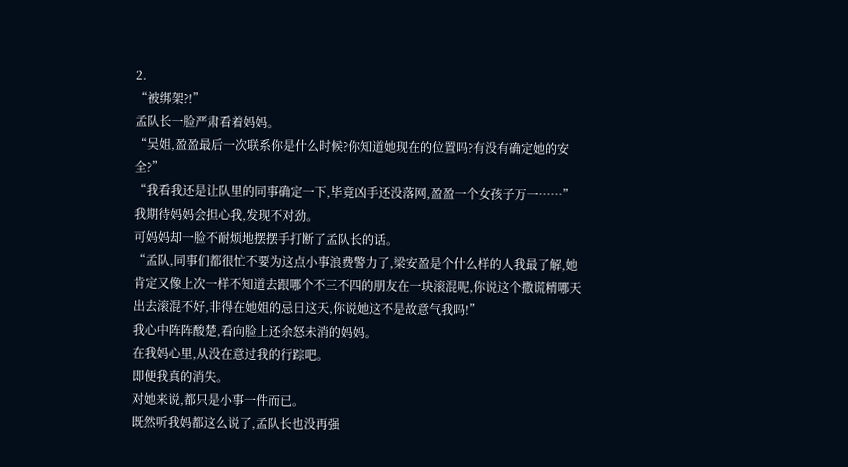2.
“被绑架?!”
孟队长一脸严肃看着妈妈。
“吴姐,盈盈最后一次联系你是什么时候?你知道她现在的位置吗?有没有确定她的安全?”
“我看我还是让队里的同事确定一下,毕竟凶手还没落网,盈盈一个女孩子万一……”
我期待妈妈会担心我,发现不对劲。
可妈妈却一脸不耐烦地摆摆手打断了孟队长的话。
“孟队,同事们都很忙不要为这点小事浪费警力了,梁安盈是个什么样的人我最了解,她肯定又像上次一样不知道去跟哪个不三不四的朋友在一块滚混呢,你说这个撒谎精哪天出去滚混不好,非得在她姐的忌日这天,你说她这不是故意气我吗!”
我心中阵阵酸楚,看向脸上还余怒未消的妈妈。
在我妈心里,从没在意过我的行踪吧。
即便我真的消失。
对她来说,都只是小事一件而已。
既然听我妈都这么说了,孟队长也没再强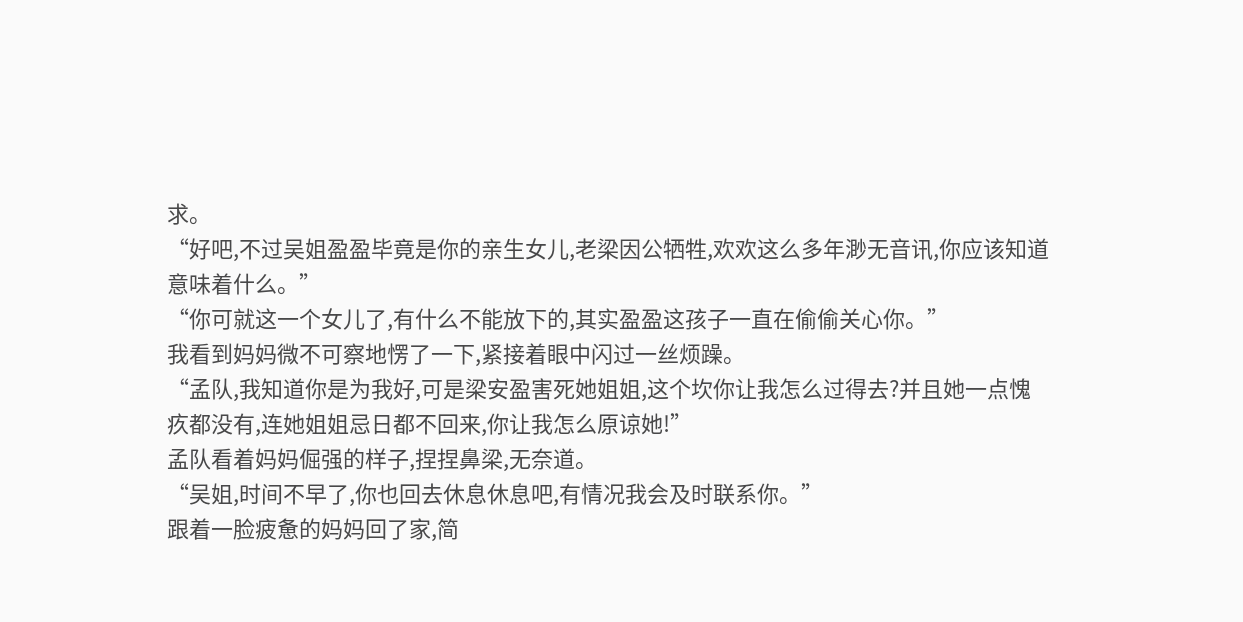求。
“好吧,不过吴姐盈盈毕竟是你的亲生女儿,老梁因公牺牲,欢欢这么多年渺无音讯,你应该知道意味着什么。”
“你可就这一个女儿了,有什么不能放下的,其实盈盈这孩子一直在偷偷关心你。”
我看到妈妈微不可察地愣了一下,紧接着眼中闪过一丝烦躁。
“孟队,我知道你是为我好,可是梁安盈害死她姐姐,这个坎你让我怎么过得去?并且她一点愧疚都没有,连她姐姐忌日都不回来,你让我怎么原谅她!”
孟队看着妈妈倔强的样子,捏捏鼻梁,无奈道。
“吴姐,时间不早了,你也回去休息休息吧,有情况我会及时联系你。”
跟着一脸疲惫的妈妈回了家,简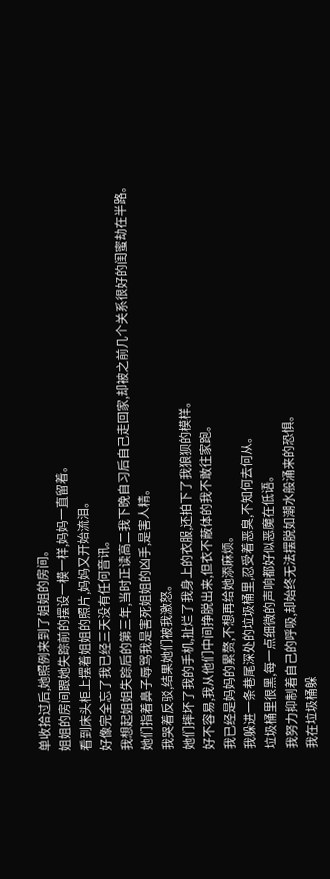单收拾过后,她照例来到了姐姐的房间。
姐姐的房间跟她失踪前的摆设一模一样,妈妈一直留着。
看到床头柜上摆着姐姐的照片,妈妈又开始流泪。
好像完全忘了我已经三天没有任何音讯。
我想起姐姐失踪后的第三年,当时正读高二我下晚自习后自己走回家,却被之前几个关系很好的闺蜜劫在半路。
她们指着鼻子辱骂我是害死姐姐的凶手,是害人精。
我哭着反驳,结果她们被我激怒。
她们摔坏了我的手机,扯烂了我身上的衣服,还拍下了我狼狈的模样。
好不容易,我从他们中间挣脱出来,但衣不蔽体的我不敢往家跑。
我已经是妈妈的累赘,不想再给她添麻烦。
我躲进一条巷尾深处的垃圾桶里,忍受着恶臭,不知何去何从。
垃圾桶里很黑,每一点细微的声响都好似恶魔在低语。
我努力抑制着自己的呼吸,却始终无法摆脱如潮水般涌来的恐惧。
我在垃圾桶躲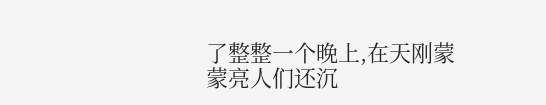了整整一个晚上,在天刚蒙蒙亮人们还沉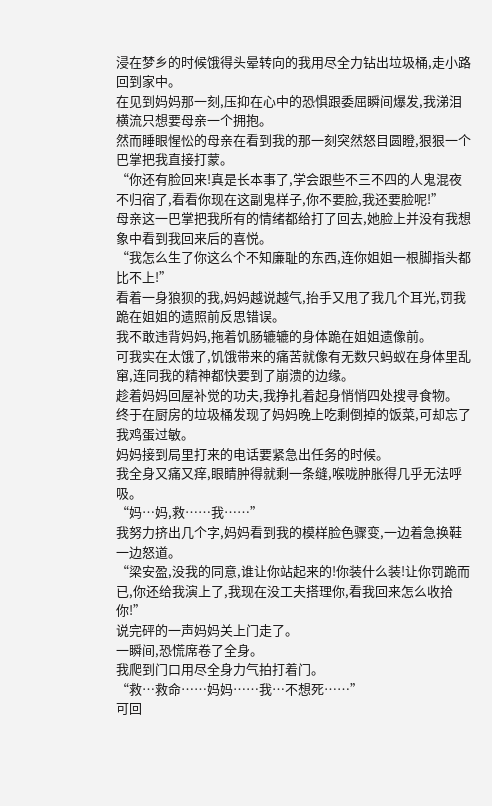浸在梦乡的时候饿得头晕转向的我用尽全力钻出垃圾桶,走小路回到家中。
在见到妈妈那一刻,压抑在心中的恐惧跟委屈瞬间爆发,我涕泪横流只想要母亲一个拥抱。
然而睡眼惺忪的母亲在看到我的那一刻突然怒目圆瞪,狠狠一个巴掌把我直接打蒙。
“你还有脸回来!真是长本事了,学会跟些不三不四的人鬼混夜不归宿了,看看你现在这副鬼样子,你不要脸,我还要脸呢!”
母亲这一巴掌把我所有的情绪都给打了回去,她脸上并没有我想象中看到我回来后的喜悦。
“我怎么生了你这么个不知廉耻的东西,连你姐姐一根脚指头都比不上!”
看着一身狼狈的我,妈妈越说越气,抬手又甩了我几个耳光,罚我跪在姐姐的遗照前反思错误。
我不敢违背妈妈,拖着饥肠辘辘的身体跪在姐姐遗像前。
可我实在太饿了,饥饿带来的痛苦就像有无数只蚂蚁在身体里乱窜,连同我的精神都快要到了崩溃的边缘。
趁着妈妈回屋补觉的功夫,我挣扎着起身悄悄四处搜寻食物。
终于在厨房的垃圾桶发现了妈妈晚上吃剩倒掉的饭菜,可却忘了我鸡蛋过敏。
妈妈接到局里打来的电话要紧急出任务的时候。
我全身又痛又痒,眼睛肿得就剩一条缝,喉咙肿胀得几乎无法呼吸。
“妈…妈,救……我……”
我努力挤出几个字,妈妈看到我的模样脸色骤变,一边着急换鞋一边怒道。
“梁安盈,没我的同意,谁让你站起来的!你装什么装!让你罚跪而已,你还给我演上了,我现在没工夫搭理你,看我回来怎么收拾你!”
说完砰的一声妈妈关上门走了。
一瞬间,恐慌席卷了全身。
我爬到门口用尽全身力气拍打着门。
“救…救命……妈妈……我…不想死……”
可回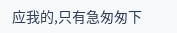应我的,只有急匆匆下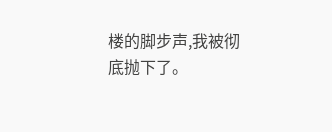楼的脚步声,我被彻底抛下了。